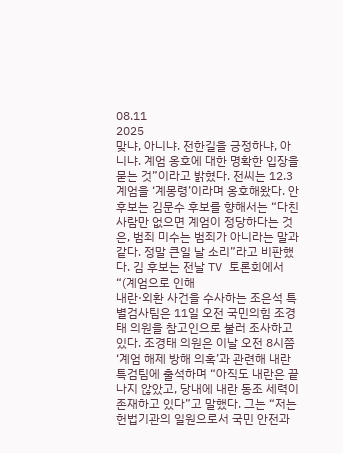08.11
2025
맞냐, 아니냐. 전한길을 긍정하냐, 아니냐. 계엄 옹호에 대한 명확한 입장을 묻는 것”이라고 밝혔다. 전씨는 12.3 계엄을 ‘계몽령’이라며 옹호해왔다. 안 후보는 김문수 후보를 향해서는 “다친 사람만 없으면 계엄이 정당하다는 것은, 범죄 미수는 범죄가 아니라는 말과 같다. 정말 큰일 날 소리”라고 비판했다. 김 후보는 전날 TV 토론회에서 “(계엄으로 인해
내란·외환 사건을 수사하는 조은석 특별검사팀은 11일 오전 국민의힘 조경태 의원을 참고인으로 불러 조사하고 있다. 조경태 의원은 이날 오전 8시쯤 ‘계엄 해제 방해 의혹’과 관련해 내란 특검팀에 출석하며 “아직도 내란은 끝나지 않았고, 당내에 내란 동조 세력이 존재하고 있다”고 말했다. 그는 “저는 헌법기관의 일원으로서 국민 안전과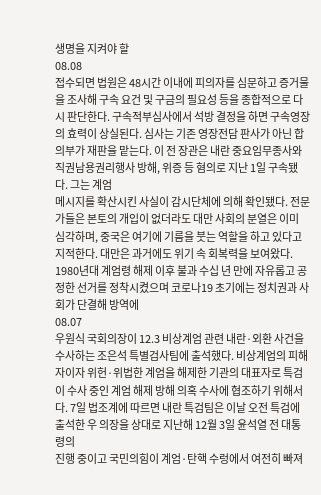생명을 지켜야 할
08.08
접수되면 법원은 48시간 이내에 피의자를 심문하고 증거물을 조사해 구속 요건 및 구금의 필요성 등을 종합적으로 다시 판단한다. 구속적부심사에서 석방 결정을 하면 구속영장의 효력이 상실된다. 심사는 기존 영장전담 판사가 아닌 합의부가 재판을 맡는다. 이 전 장관은 내란 중요임무종사와 직권남용권리행사 방해, 위증 등 혐의로 지난 1일 구속됐다. 그는 계엄
메시지를 확산시킨 사실이 감시단체에 의해 확인됐다. 전문가들은 본토의 개입이 없더라도 대만 사회의 분열은 이미 심각하며, 중국은 여기에 기름을 붓는 역할을 하고 있다고 지적한다. 대만은 과거에도 위기 속 회복력을 보여왔다. 1980년대 계엄령 해제 이후 불과 수십 년 만에 자유롭고 공정한 선거를 정착시켰으며 코로나19 초기에는 정치권과 사회가 단결해 방역에
08.07
우원식 국회의장이 12.3 비상계엄 관련 내란·외환 사건을 수사하는 조은석 특별검사팀에 출석했다. 비상계엄의 피해자이자 위헌·위법한 계엄을 해제한 기관의 대표자로 특검이 수사 중인 계엄 해제 방해 의혹 수사에 협조하기 위해서다. 7일 법조계에 따르면 내란 특검팀은 이날 오전 특검에 출석한 우 의장을 상대로 지난해 12월 3일 윤석열 전 대통령의
진행 중이고 국민의힘이 계엄·탄핵 수렁에서 여전히 빠져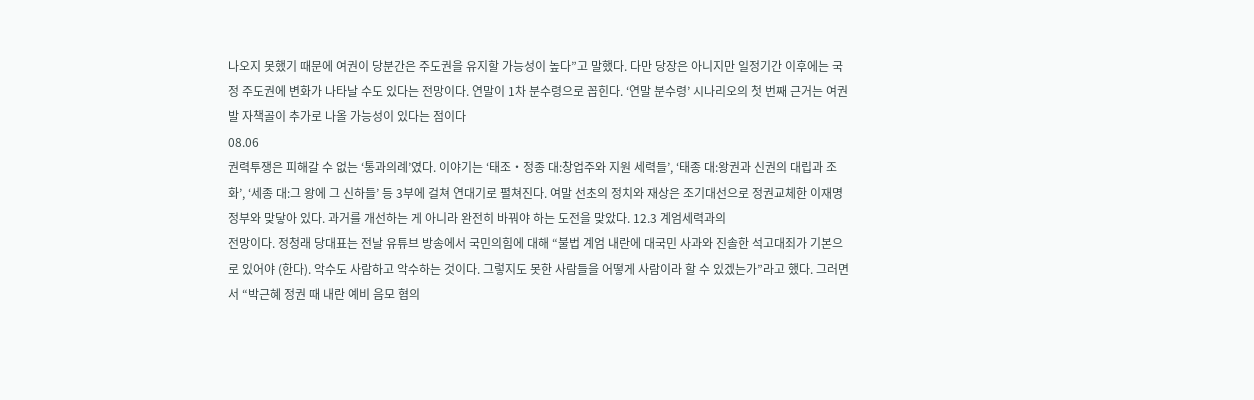나오지 못했기 때문에 여권이 당분간은 주도권을 유지할 가능성이 높다”고 말했다. 다만 당장은 아니지만 일정기간 이후에는 국정 주도권에 변화가 나타날 수도 있다는 전망이다. 연말이 1차 분수령으로 꼽힌다. ‘연말 분수령’ 시나리오의 첫 번째 근거는 여권발 자책골이 추가로 나올 가능성이 있다는 점이다
08.06
권력투쟁은 피해갈 수 없는 ‘통과의례’였다. 이야기는 ‘태조‧정종 대:창업주와 지원 세력들’, ‘태종 대:왕권과 신권의 대립과 조화’, ‘세종 대:그 왕에 그 신하들’ 등 3부에 걸쳐 연대기로 펼쳐진다. 여말 선초의 정치와 재상은 조기대선으로 정권교체한 이재명정부와 맞닿아 있다. 과거를 개선하는 게 아니라 완전히 바꿔야 하는 도전을 맞았다. 12.3 계엄세력과의
전망이다. 정청래 당대표는 전날 유튜브 방송에서 국민의힘에 대해 “불법 계엄 내란에 대국민 사과와 진솔한 석고대죄가 기본으로 있어야 (한다). 악수도 사람하고 악수하는 것이다. 그렇지도 못한 사람들을 어떻게 사람이라 할 수 있겠는가”라고 했다. 그러면서 “박근혜 정권 때 내란 예비 음모 혐의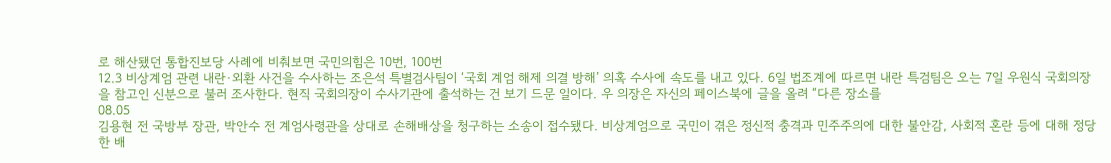로 해산됐던 통합진보당 사례에 비춰보면 국민의힘은 10번, 100번
12.3 비상계엄 관련 내란·외환 사건을 수사하는 조은석 특별검사팀이 ‘국회 계엄 해제 의결 방해’ 의혹 수사에 속도를 내고 있다. 6일 법조계에 따르면 내란 특검팀은 오는 7일 우원식 국회의장을 참고인 신분으로 불러 조사한다. 현직 국회의장이 수사기관에 출석하는 건 보기 드문 일이다. 우 의장은 자신의 페이스북에 글을 올려 “다른 장소를
08.05
김용현 전 국방부 장관, 박안수 전 계엄사령관을 상대로 손해배상을 청구하는 소송이 접수됐다. 비상계엄으로 국민이 겪은 정신적 충격과 민주주의에 대한 불안감, 사회적 혼란 등에 대해 정당한 배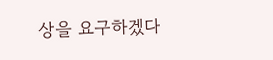상을 요구하겠다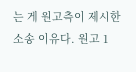는 게 원고측이 제시한 소송 이유다. 원고 1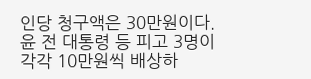인당 청구액은 30만원이다. 윤 전 대통령 등 피고 3명이 각각 10만원씩 배상하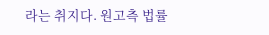라는 취지다. 원고측 법률